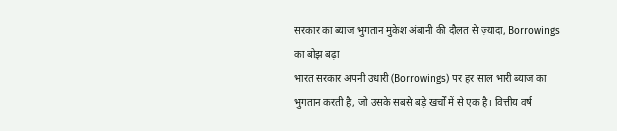सरकार का ब्याज भुगतान मुकेश अंबानी की दौलत से ज़्यादा, Borrowings का बोझ बढ़ा
भारत सरकार अपनी उधारी (Borrowings) पर हर साल भारी ब्याज का भुगतान करती है, जो उसके सबसे बड़े खर्चों में से एक है। वित्तीय वर्ष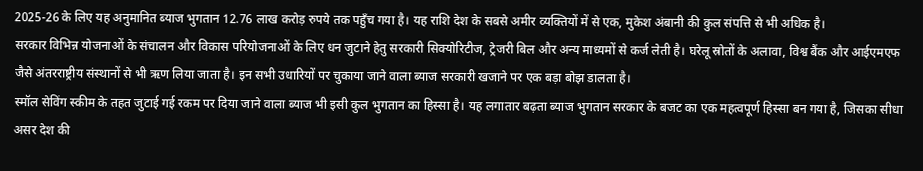2025-26 के लिए यह अनुमानित ब्याज भुगतान 12.76 लाख करोड़ रुपये तक पहुँच गया है। यह राशि देश के सबसे अमीर व्यक्तियों में से एक, मुकेश अंबानी की कुल संपत्ति से भी अधिक है।
सरकार विभिन्न योजनाओं के संचालन और विकास परियोजनाओं के लिए धन जुटाने हेतु सरकारी सिक्योरिटीज, ट्रेजरी बिल और अन्य माध्यमों से कर्ज लेती है। घरेलू स्रोतों के अलावा, विश्व बैंक और आईएमएफ जैसे अंतरराष्ट्रीय संस्थानों से भी ऋण लिया जाता है। इन सभी उधारियों पर चुकाया जाने वाला ब्याज सरकारी खजाने पर एक बड़ा बोझ डालता है।
स्मॉल सेविंग स्कीम के तहत जुटाई गई रकम पर दिया जाने वाला ब्याज भी इसी कुल भुगतान का हिस्सा है। यह लगातार बढ़ता ब्याज भुगतान सरकार के बजट का एक महत्वपूर्ण हिस्सा बन गया है, जिसका सीधा असर देश की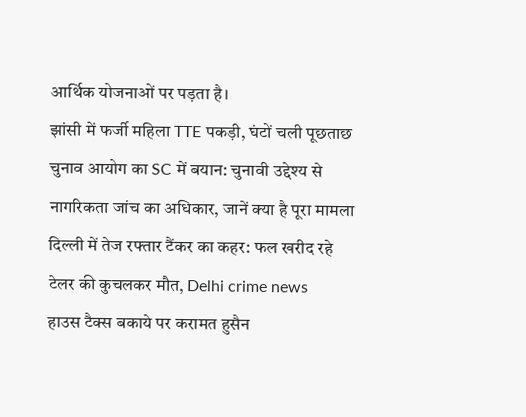आर्थिक योजनाओं पर पड़ता है।
झांसी में फर्जी महिला TTE पकड़ी, घंटों चली पूछताछ
चुनाव आयोग का SC में बयान: चुनावी उद्देश्य से नागरिकता जांच का अधिकार, जानें क्या है पूरा मामला
दिल्ली में तेज रफ्तार टैंकर का कहर: फल खरीद रहे टेलर की कुचलकर मौत, Delhi crime news
हाउस टैक्स बकाये पर करामत हुसैन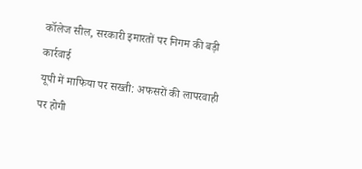कॉलेज सील, सरकारी इमारतों पर निगम की बड़ी कार्रवाई
यूपी में माफिया पर सख्ती: अफसरों की लापरवाही पर होगी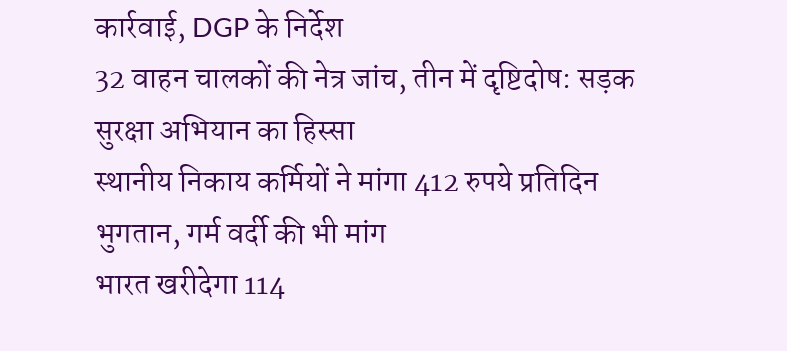कार्रवाई, DGP के निर्देश
32 वाहन चालकों की नेत्र जांच, तीन में दृष्टिदोष: सड़क सुरक्षा अभियान का हिस्सा
स्थानीय निकाय कर्मियों ने मांगा 412 रुपये प्रतिदिन भुगतान, गर्म वर्दी की भी मांग
भारत खरीदेगा 114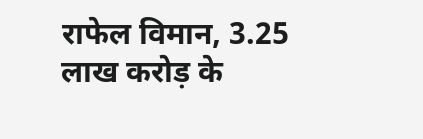राफेल विमान, 3.25 लाख करोड़ के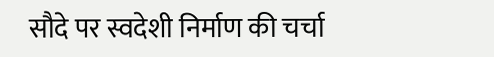सौदे पर स्वदेशी निर्माण की चर्चा